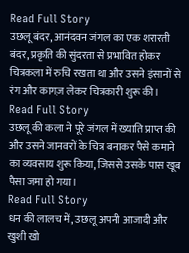Read Full Story
उछलू बंदर, आनंदवन जंगल का एक शरारती बंदर, प्रकृति की सुंदरता से प्रभावित होकर चित्रकला में रुचि रखता था और उसने इंसानों से रंग और कागज़ लेकर चित्रकारी शुरू की।
Read Full Story
उछलू की कला ने पूरे जंगल में ख्याति प्राप्त की और उसने जानवरों के चित्र बनाकर पैसे कमाने का व्यवसाय शुरू किया, जिससे उसके पास खूब पैसा जमा हो गया।
Read Full Story
धन की लालच में, उछलू अपनी आजादी और खुशी खो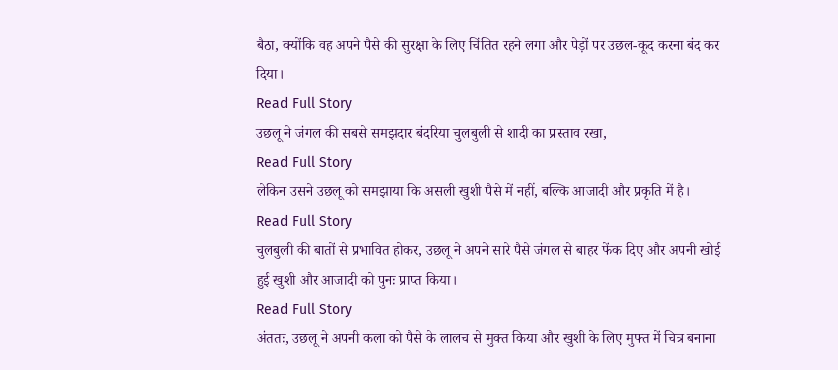बैठा, क्योंकि वह अपने पैसे की सुरक्षा के लिए चिंतित रहने लगा और पेड़ों पर उछल-कूद करना बंद कर दिया।
Read Full Story
उछलू ने जंगल की सबसे समझदार बंदरिया चुलबुली से शादी का प्रस्ताव रखा,
Read Full Story
लेकिन उसने उछलू को समझाया कि असली खुशी पैसे में नहीं, बल्कि आजादी और प्रकृति में है।
Read Full Story
चुलबुली की बातों से प्रभावित होकर, उछलू ने अपने सारे पैसे जंगल से बाहर फेंक दिए और अपनी खोई हुई खुशी और आजादी को पुनः प्राप्त किया।
Read Full Story
अंततः, उछलू ने अपनी कला को पैसे के लालच से मुक्त किया और खुशी के लिए मुफ्त में चित्र बनाना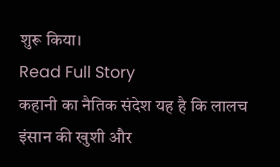शुरू किया।
Read Full Story
कहानी का नैतिक संदेश यह है कि लालच इंसान की खुशी और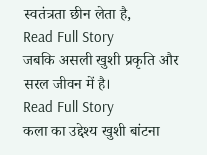स्वतंत्रता छीन लेता है,
Read Full Story
जबकि असली खुशी प्रकृति और सरल जीवन में है।
Read Full Story
कला का उद्देश्य खुशी बांटना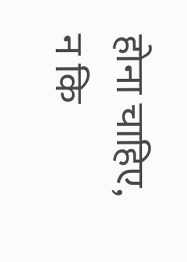होना चाहिए, न कि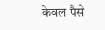केवल पैसे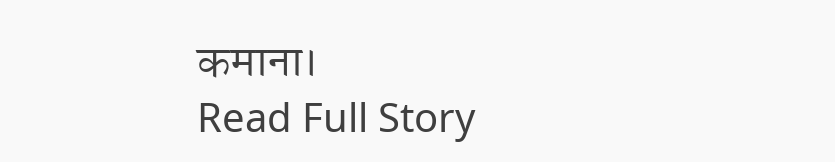कमाना।
Read Full Story